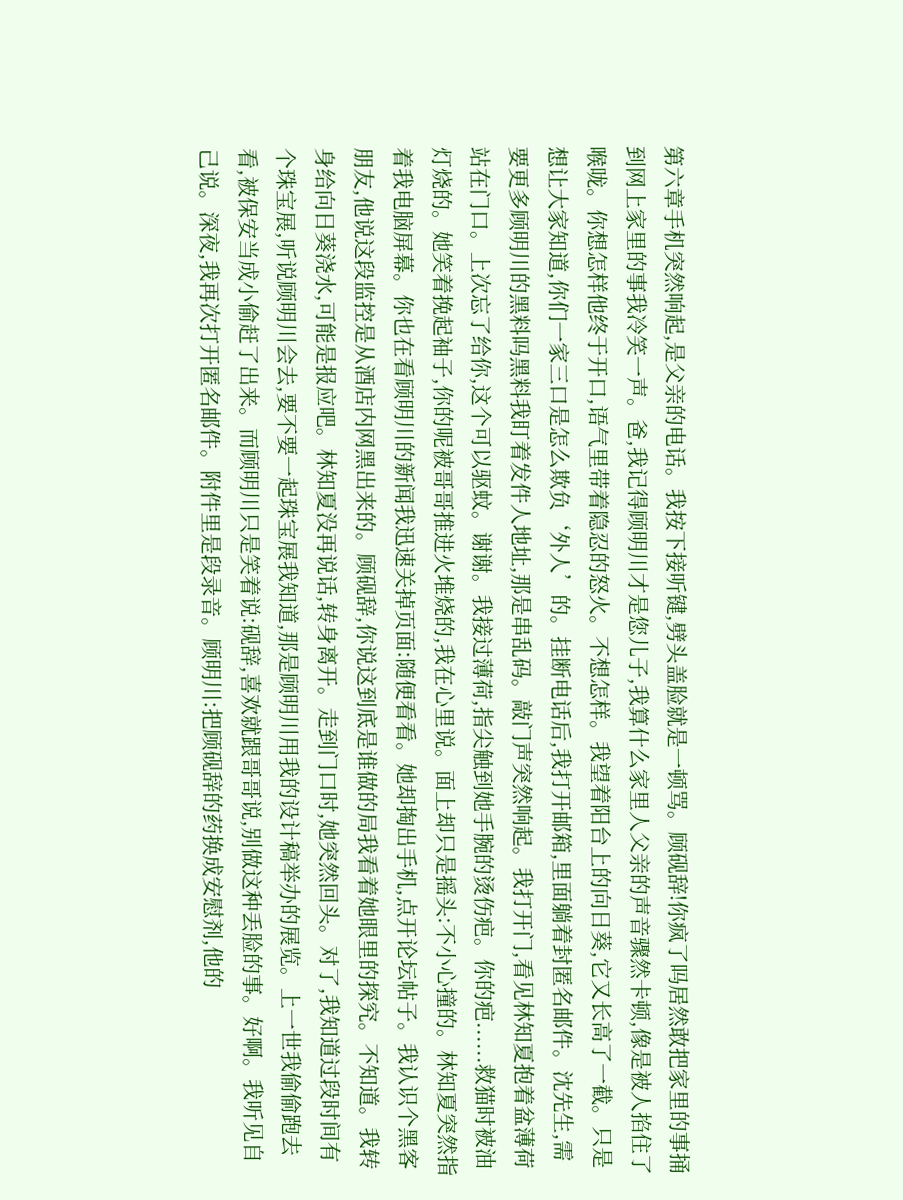第六章手机突然响起,是父亲的电话。我按下接听键,劈头盖脸就是一顿骂。顾砚辞!你疯了吗居然敢把家里的事捅到网上家里的事我冷笑一声。爸,我记得顾明川才是您儿子,我算什么家里人父亲的声音骤然卡顿,像是被人掐住了喉咙。你想怎样他终于开口,语气里带着隐忍的怒火。不想怎样。我望着阳台上的向日葵,它又长高了一截。只是想让大家知道,你们一家三口是怎么欺负‘外人’的。挂断电话后,我打开邮箱,里面躺着封匿名邮件。沈先生,需要更多顾明川的黑料吗黑料我盯着发件人地址,那是串乱码。敲门声突然响起。我打开门,看见林知夏抱着盆薄荷站在门口。上次忘了给你,这个可以驱蚊。谢谢。我接过薄荷,指尖触到她手腕的烫伤疤。你的疤......救猫时被油灯烧的。她笑着挽起袖子,你的呢被哥哥推进火堆烧的,我在心里说。面上却只是摇头:不小心撞的。林知夏突然指着我电脑屏幕。你也在看顾明川的新闻我迅速关掉页面:随便看看。她却掏出手机,点开论坛帖子。我认识个黑客朋友,他说这段监控是从酒店内网黑出来的。顾砚辞,你说这到底是谁做的局我看着她眼里的探究。不知道。我转身给向日葵浇水,可能是报应吧。林知夏没再说话,转身离开。走到门口时,她突然回头。对了,我知道过段时间有个珠宝展,听说顾明川会去,要不要一起珠宝展我知道,那是顾明川用我的设计稿举办的展览。上一世我偷偷跑去看,被保安当成小偷赶了出来。而顾明川只是笑着说:砚辞,喜欢就跟哥哥说,别做这种丢脸的事。好啊。我听见自己说。深夜,我再次打开匿名邮件。附件里是段录音。顾明川:把顾砚辞的药换成安慰剂,他的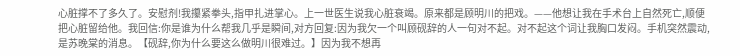心脏撑不了多久了。安慰剂!我攥紧拳头,指甲扎进掌心。上一世医生说我心脏衰竭。原来都是顾明川的把戏。——他想让我在手术台上自然死亡,顺便把心脏留给他。我回信:你是谁为什么帮我几乎是瞬间,对方回复:因为我欠一个叫顾砚辞的人一句对不起。对不起这个词让我胸口发闷。手机突然震动,是苏晚棠的消息。【砚辞,你为什么要这么做明川很难过。】因为我不想再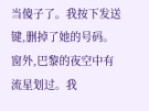当傻子了。我按下发送键,删掉了她的号码。窗外,巴黎的夜空中有流星划过。我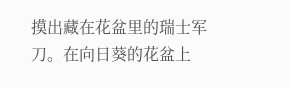摸出藏在花盆里的瑞士军刀。在向日葵的花盆上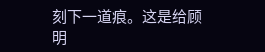刻下一道痕。这是给顾明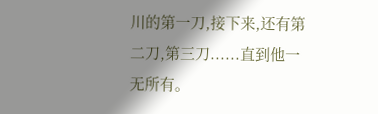川的第一刀,接下来,还有第二刀,第三刀......直到他一无所有。